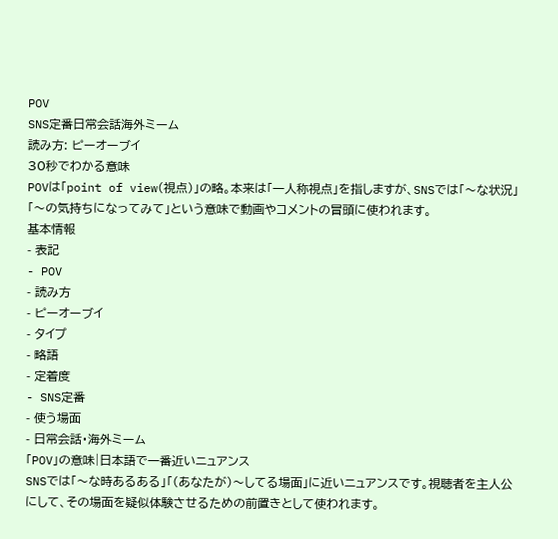POV
SNS定番日常会話海外ミーム
読み方: ピーオーブイ
30秒でわかる意味
POVは「point of view(視点)」の略。本来は「一人称視点」を指しますが、SNSでは「〜な状況」「〜の気持ちになってみて」という意味で動画やコメントの冒頭に使われます。
基本情報
- 表記
- POV
- 読み方
- ピーオーブイ
- タイプ
- 略語
- 定着度
- SNS定番
- 使う場面
- 日常会話・海外ミーム
「POV」の意味|日本語で一番近いニュアンス
SNSでは「〜な時あるある」「(あなたが)〜してる場面」に近いニュアンスです。視聴者を主人公にして、その場面を疑似体験させるための前置きとして使われます。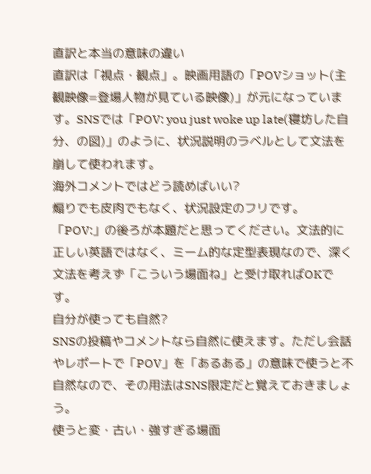直訳と本当の意味の違い
直訳は「視点・観点」。映画用語の「POVショット(主観映像=登場人物が見ている映像)」が元になっています。SNSでは「POV: you just woke up late(寝坊した自分、の図)」のように、状況説明のラベルとして文法を崩して使われます。
海外コメントではどう読めばいい?
煽りでも皮肉でもなく、状況設定のフリです。「POV:」の後ろが本題だと思ってください。文法的に正しい英語ではなく、ミーム的な定型表現なので、深く文法を考えず「こういう場面ね」と受け取ればOKです。
自分が使っても自然?
SNSの投稿やコメントなら自然に使えます。ただし会話やレポートで「POV」を「あるある」の意味で使うと不自然なので、その用法はSNS限定だと覚えておきましょう。
使うと変・古い・強すぎる場面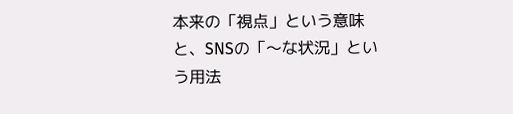本来の「視点」という意味と、SNSの「〜な状況」という用法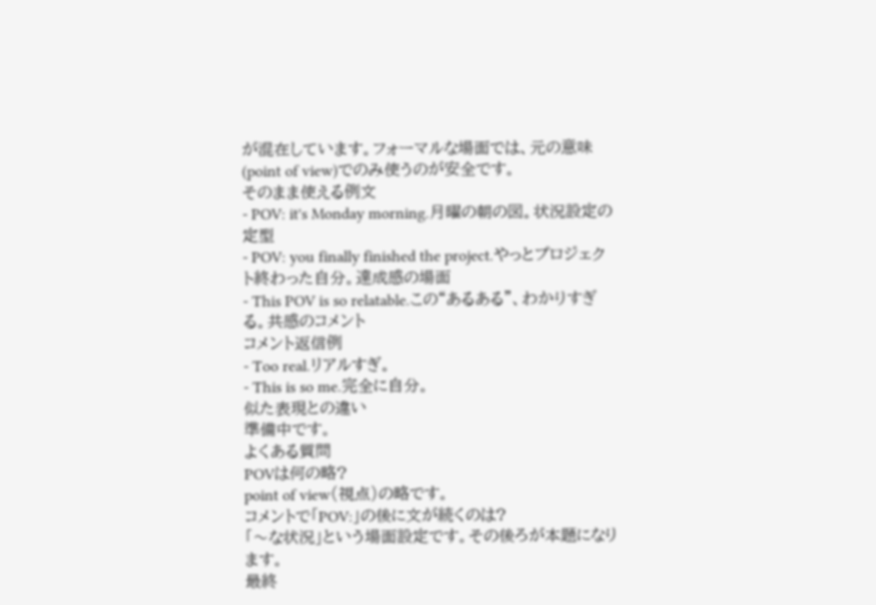が混在しています。フォーマルな場面では、元の意味(point of view)でのみ使うのが安全です。
そのまま使える例文
- POV: it's Monday morning.月曜の朝の図。状況設定の定型
- POV: you finally finished the project.やっとプロジェクト終わった自分。達成感の場面
- This POV is so relatable.この“あるある”、わかりすぎる。共感のコメント
コメント返信例
- Too real.リアルすぎ。
- This is so me.完全に自分。
似た表現との違い
準備中です。
よくある質問
POVは何の略?
point of view(視点)の略です。
コメントで「POV:」の後に文が続くのは?
「〜な状況」という場面設定です。その後ろが本題になります。
最終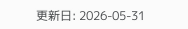更新日: 2026-05-31